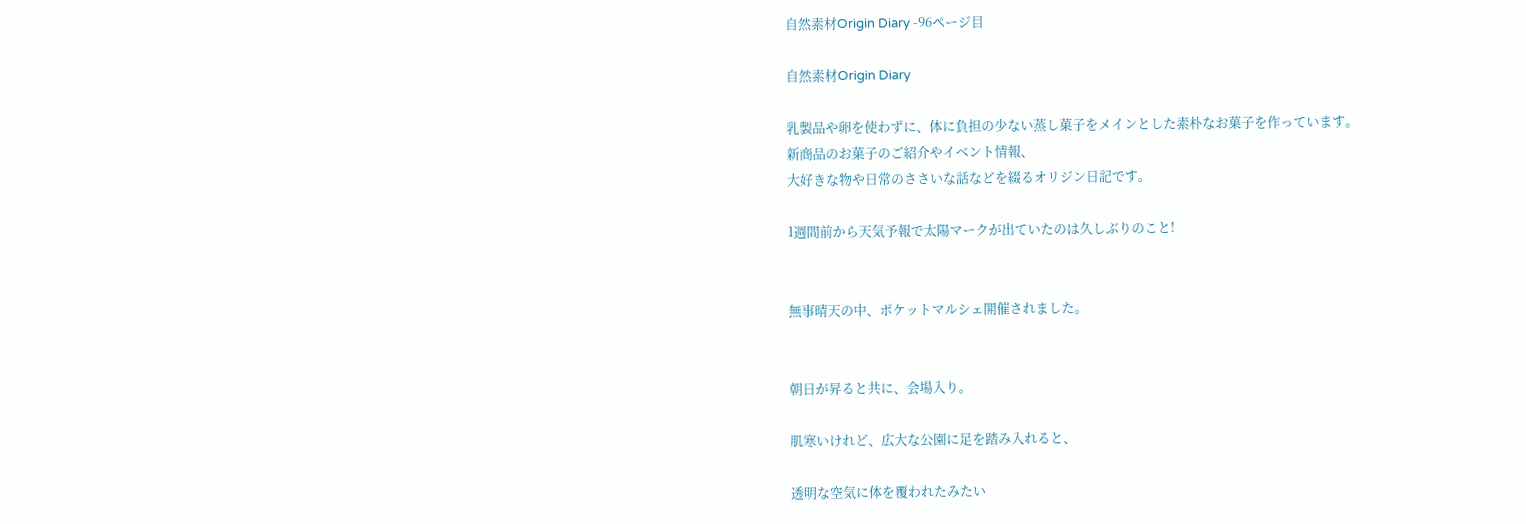自然素材Origin Diary -96ページ目

自然素材Origin Diary

乳製品や卵を使わずに、体に負担の少ない蒸し菓子をメインとした素朴なお菓子を作っています。
新商品のお菓子のご紹介やイベント情報、
大好きな物や日常のささいな話などを綴るオリジン日記です。

1週間前から天気予報で太陽マークが出ていたのは久しぶりのこと!


無事晴天の中、ポケットマルシェ開催されました。


朝日が昇ると共に、会場入り。

肌寒いけれど、広大な公園に足を踏み入れると、

透明な空気に体を覆われたみたい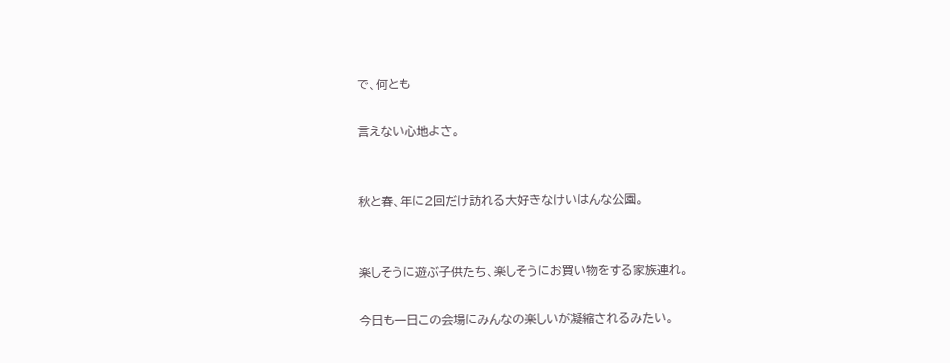で、何とも

言えない心地よさ。


秋と春、年に2回だけ訪れる大好きなけいはんな公園。


楽しそうに遊ぶ子供たち、楽しそうにお買い物をする家族連れ。

今日も一日この会場にみんなの楽しいが凝縮されるみたい。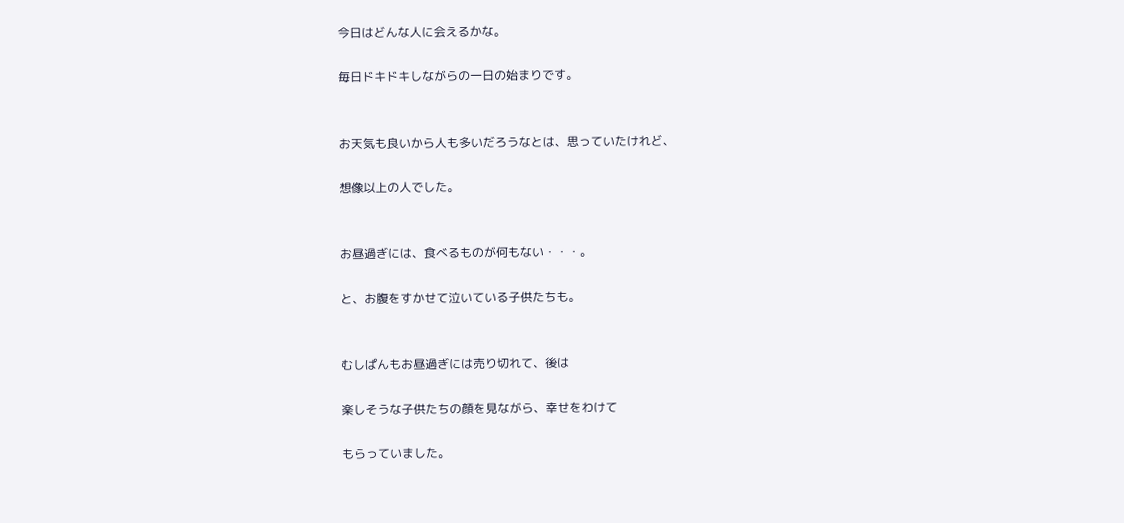今日はどんな人に会えるかな。

毎日ドキドキしながらの一日の始まりです。


お天気も良いから人も多いだろうなとは、思っていたけれど、

想像以上の人でした。


お昼過ぎには、食べるものが何もない・・・。

と、お腹をすかせて泣いている子供たちも。


むしぱんもお昼過ぎには売り切れて、後は

楽しそうな子供たちの顔を見ながら、幸せをわけて

もらっていました。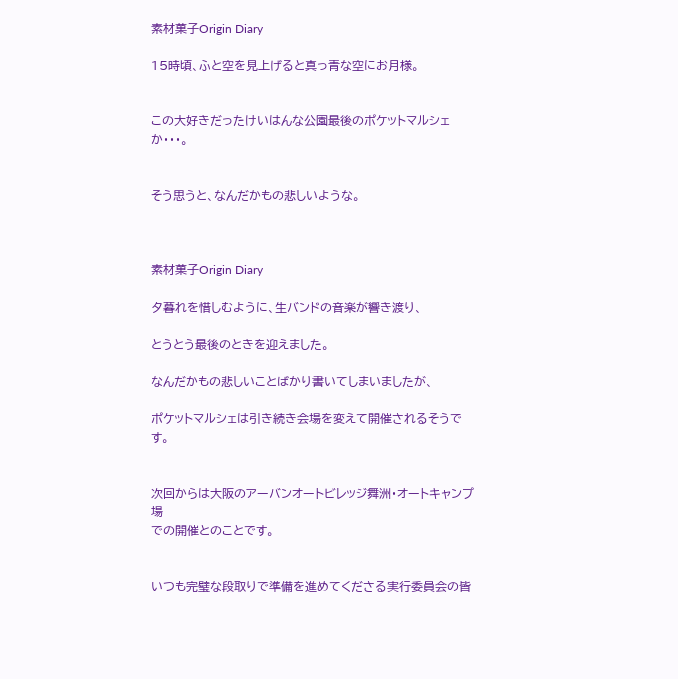素材菓子Origin Diary

15時頃、ふと空を見上げると真っ青な空にお月様。


この大好きだったけいはんな公園最後のポケットマルシェか・・・。


そう思うと、なんだかもの悲しいような。



素材菓子Origin Diary

夕暮れを惜しむように、生バンドの音楽が響き渡り、

とうとう最後のときを迎えました。

なんだかもの悲しいことばかり書いてしまいましたが、

ポケットマルシェは引き続き会場を変えて開催されるそうです。


次回からは大阪のアーバンオートビレッジ舞洲・オートキャンプ場
での開催とのことです。


いつも完璧な段取りで準備を進めてくださる実行委員会の皆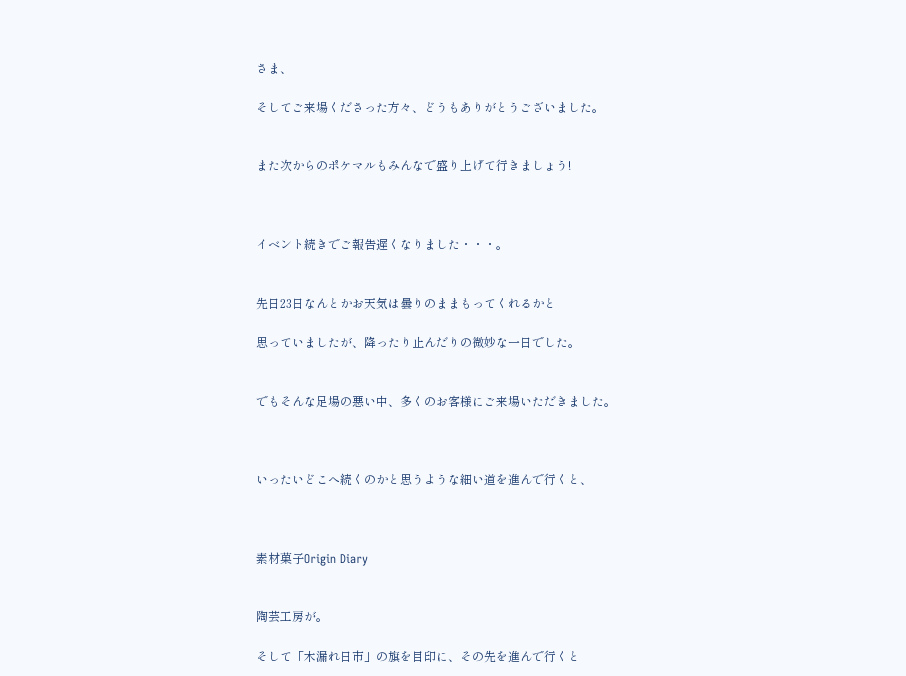さま、

そしてご来場くださった方々、どうもありがとうございました。


また次からのポケマルもみんなで盛り上げて行きましょう!



イベント続きでご報告遅くなりました・・・。


先日23日なんとかお天気は曇りのままもってくれるかと

思っていましたが、降ったり止んだりの微妙な一日でした。


でもそんな足場の悪い中、多くのお客様にご来場いただきました。



いったいどこへ続くのかと思うような細い道を進んで行くと、



素材菓子Origin Diary


陶芸工房が。

そして「木漏れ日市」の旗を目印に、その先を進んで行くと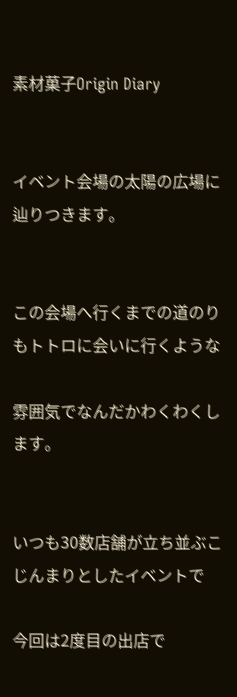素材菓子Origin Diary


イベント会場の太陽の広場に辿りつきます。


この会場へ行くまでの道のりもトトロに会いに行くような

雰囲気でなんだかわくわくします。


いつも30数店舗が立ち並ぶこじんまりとしたイベントで

今回は2度目の出店で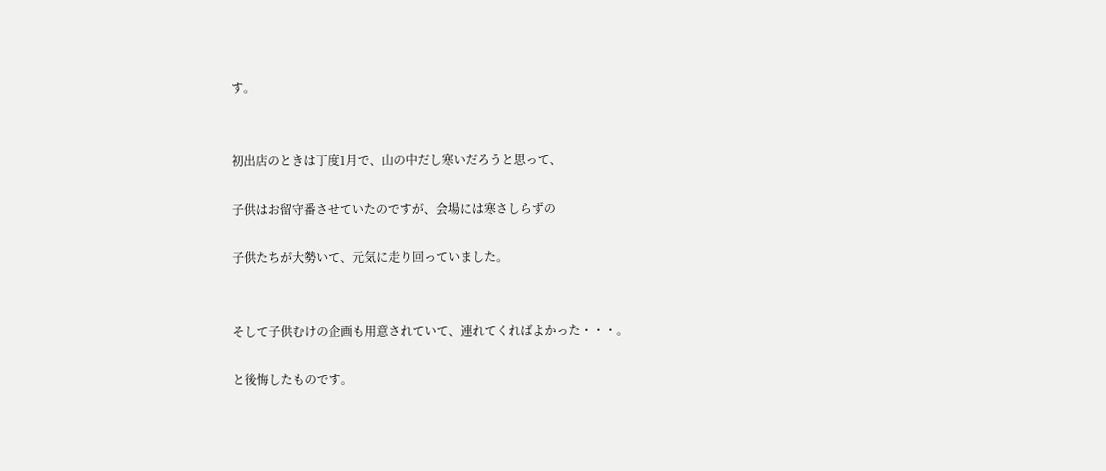す。


初出店のときは丁度1月で、山の中だし寒いだろうと思って、

子供はお留守番させていたのですが、会場には寒さしらずの

子供たちが大勢いて、元気に走り回っていました。


そして子供むけの企画も用意されていて、連れてくればよかった・・・。

と後悔したものです。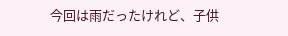今回は雨だったけれど、子供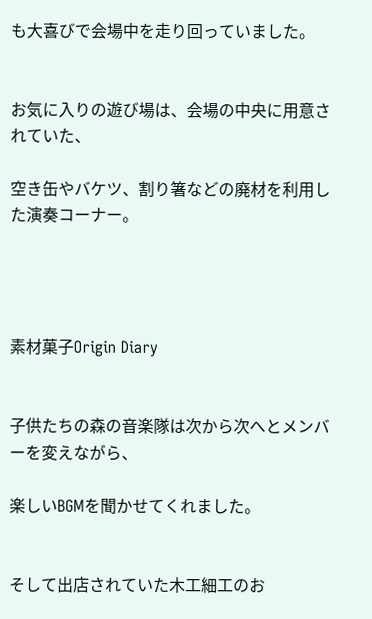も大喜びで会場中を走り回っていました。


お気に入りの遊び場は、会場の中央に用意されていた、

空き缶やバケツ、割り箸などの廃材を利用した演奏コーナー。




素材菓子Origin Diary


子供たちの森の音楽隊は次から次へとメンバーを変えながら、

楽しいBGMを聞かせてくれました。


そして出店されていた木工細工のお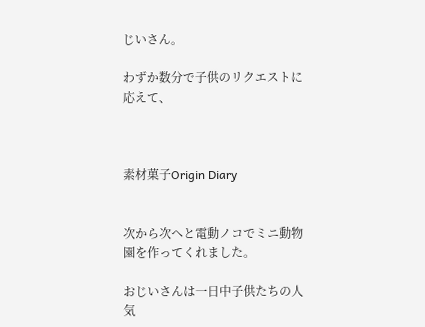じいさん。

わずか数分で子供のリクエストに応えて、



素材菓子Origin Diary


次から次へと電動ノコでミニ動物園を作ってくれました。

おじいさんは一日中子供たちの人気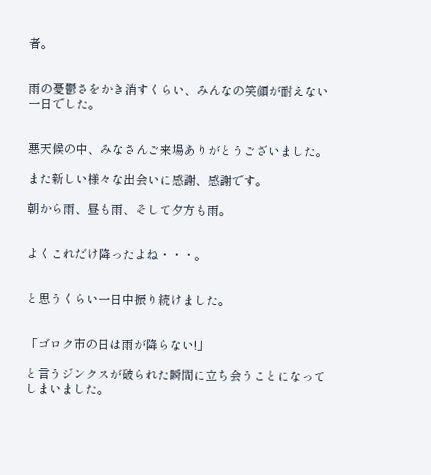者。


雨の憂鬱さをかき消すくらい、みんなの笑顔が耐えない一日でした。


悪天候の中、みなさんご来場ありがとうございました。

また新しい様々な出会いに感謝、感謝です。

朝から雨、昼も雨、そして夕方も雨。


よくこれだけ降ったよね・・・。


と思うくらい一日中振り続けました。


「ゴロク市の日は雨が降らない!」

と言うジンクスが破られた瞬間に立ち会うことになってしまいました。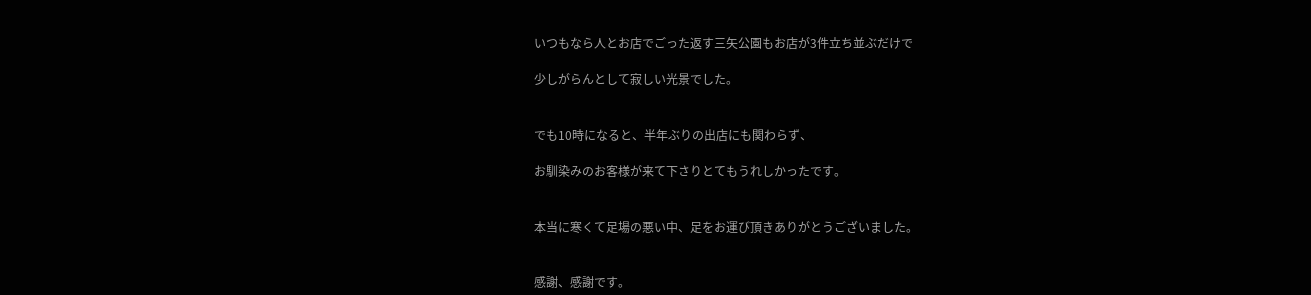いつもなら人とお店でごった返す三矢公園もお店が3件立ち並ぶだけで

少しがらんとして寂しい光景でした。


でも10時になると、半年ぶりの出店にも関わらず、

お馴染みのお客様が来て下さりとてもうれしかったです。


本当に寒くて足場の悪い中、足をお運び頂きありがとうございました。


感謝、感謝です。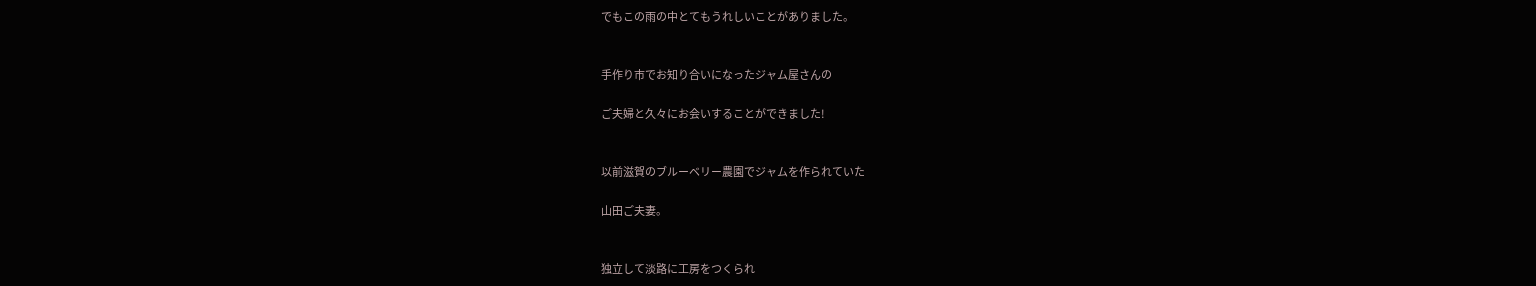でもこの雨の中とてもうれしいことがありました。


手作り市でお知り合いになったジャム屋さんの

ご夫婦と久々にお会いすることができました!


以前滋賀のブルーベリー農園でジャムを作られていた

山田ご夫妻。


独立して淡路に工房をつくられ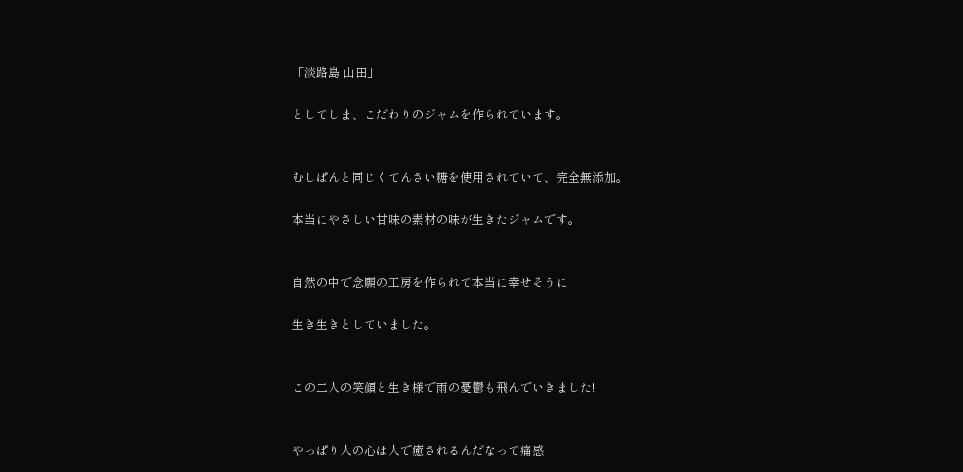「淡路島 山田」

としてしま、こだわりのジャムを作られています。


むしぱんと同じくてんさい糖を使用されていて、完全無添加。

本当にやさしい甘味の素材の味が生きたジャムです。


自然の中で念願の工房を作られて本当に幸せそうに

生き生きとしていました。


この二人の笑顔と生き様で雨の憂鬱も飛んでいきました!


やっぱり人の心は人で癒されるんだなって痛感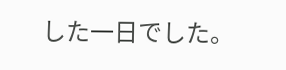した一日でした。